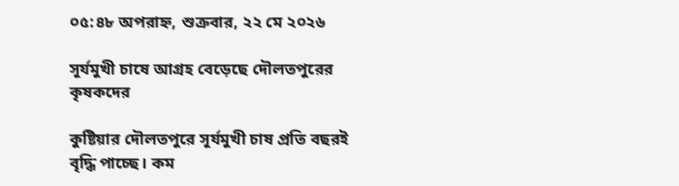০৫:৪৮ অপরাহ্ন, শুক্রবার, ২২ মে ২০২৬

সূর্যমুখী চাষে আগ্রহ বেড়েছে দৌলতপুরের কৃষকদের

কুষ্টিয়ার দৌলতপুরে সূর্যমুখী চাষ প্রতি বছরই বৃদ্ধি পাচ্ছে। কম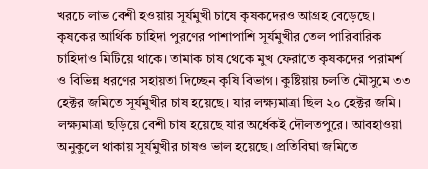খরচে লাভ বেশী হওয়ায় সূর্যমুখী চাষে কৃষকদেরও আগ্রহ বেড়েছে। কৃষকের আর্থিক চাহিদা পুরণের পাশাপাশি সূর্যমুখীর তেল পারিবারিক চাহিদাও মিটিয়ে থাকে। তামাক চাষ থেকে মুখ ফেরাতে কৃষকদের পরামর্শ ও বিভিন্ন ধরণের সহায়তা দিচ্ছেন কৃষি বিভাগ। কুষ্টিয়ায় চলতি মৌসুমে ৩৩ হেক্টর জমিতে সূর্যমুখীর চাষ হয়েছে। যার লক্ষ্যমাত্রা ছিল ২০ হেক্টর জমি। লক্ষ্যমাত্রা ছড়িয়ে বেশী চাষ হয়েছে যার অর্ধেকই দৌলতপুরে। আবহাওয়া অনুকুলে থাকায় সূর্যমুখীর চাষও ভাল হয়েছে। প্রতিবিঘা জমিতে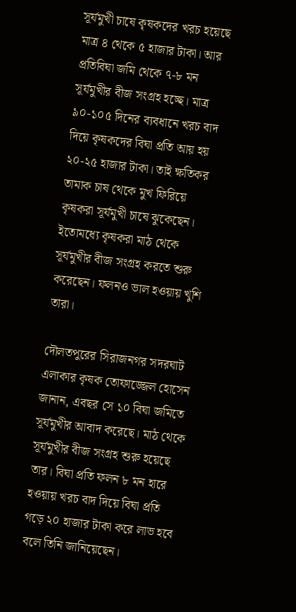সূর্যমুখী চাষে কৃষকদের খরচ হয়েছে মাত্র ৪ থেকে ৫ হাজার টাকা। আর প্রতিবিঘা জমি থেকে ৭-৮ মন সূর্যমুখীর বীজ সংগ্রহ হচ্ছে। মাত্র ৯০-১০৫ দিনের ব্যবধানে খরচ বাদ দিয়ে কৃষকদের বিঘা প্রতি আয় হয় ২০-২৫ হাজার টাকা। তাই ক্ষতিকর তামাক চাষ থেকে মুখ ফিরিয়ে কৃষকরা সূর্যমুখী চাষে ঝুকেছেন। ইতোমধ্যে কৃষকরা মাঠ থেকে সূর্যমুখীর বীজ সংগ্রহ করতে শুরু করেছেন। ফলনও ভাল হওয়ায় খুশি তারা।

দৌলতপুরের সিরাজনগর সদরঘাট এলাকার কৃষক তোফাজ্জেল হোসেন জানান, এবছর সে ১০ বিঘা জমিতে সূর্যমুখীর আবাদ করেছে। মাঠ থেকে সূর্যমুখীর বীজ সংগ্রহ শুরু হয়েছে তার। বিঘা প্রতি ফলন ৮ মন হারে হওয়ায় খরচ বাদ দিয়ে বিঘা প্রতি গড়ে ২০ হাজার টাকা করে লাভ হবে বলে তিনি জানিয়েছেন।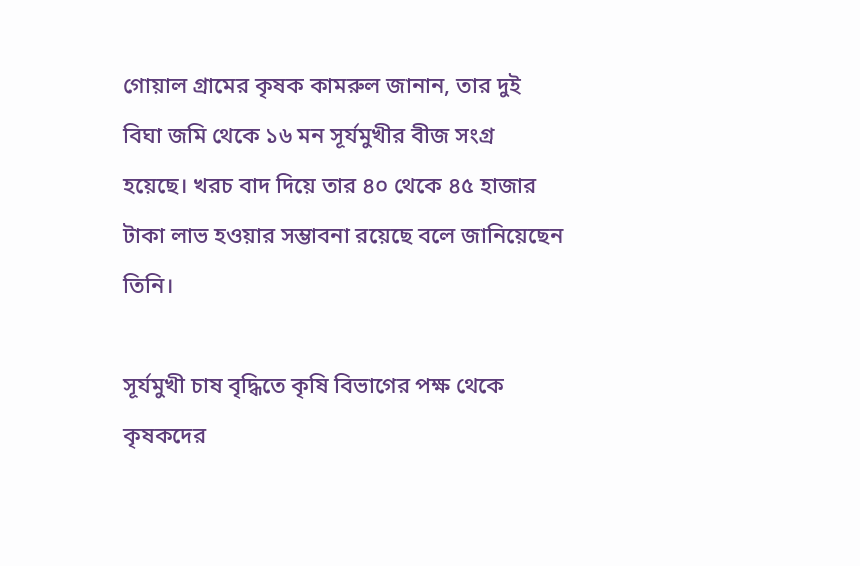গোয়াল গ্রামের কৃষক কামরুল জানান, তার দুই বিঘা জমি থেকে ১৬ মন সূর্যমুখীর বীজ সংগ্র হয়েছে। খরচ বাদ দিয়ে তার ৪০ থেকে ৪৫ হাজার টাকা লাভ হওয়ার সম্ভাবনা রয়েছে বলে জানিয়েছেন তিনি।

সূর্যমুখী চাষ বৃদ্ধিতে কৃষি বিভাগের পক্ষ থেকে কৃষকদের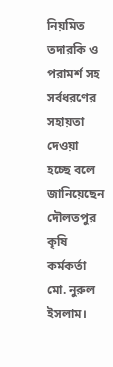নিয়মিত তদারকি ও পরামর্শ সহ সর্বধরণের সহায়তা দেওয়া হচ্ছে বলে জানিয়েছেন দৌলতপুর কৃষি কর্মকর্তা মো. নুরুল ইসলাম।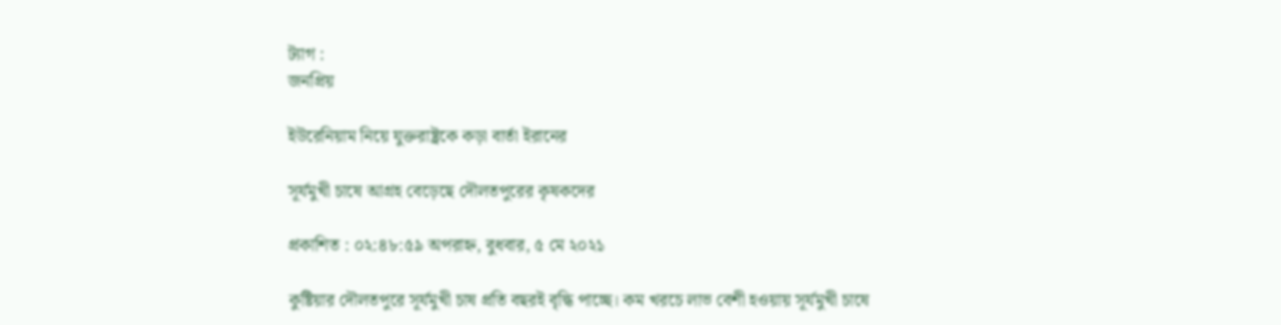ট্যাগ :
জনপ্রিয়

ইউরেনিয়াম নিয়ে যুক্তরাষ্ট্রকে কড়া বার্তা ইরানের

সূর্যমুখী চাষে আগ্রহ বেড়েছে দৌলতপুরের কৃষকদের

প্রকাশিত : ০২:৪৮:৫৯ অপরাহ্ন, বুধবার, ৫ মে ২০২১

কুষ্টিয়ার দৌলতপুরে সূর্যমুখী চাষ প্রতি বছরই বৃদ্ধি পাচ্ছে। কম খরচে লাভ বেশী হওয়ায় সূর্যমুখী চাষে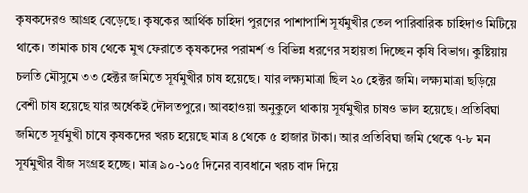কৃষকদেরও আগ্রহ বেড়েছে। কৃষকের আর্থিক চাহিদা পুরণের পাশাপাশি সূর্যমুখীর তেল পারিবারিক চাহিদাও মিটিয়ে থাকে। তামাক চাষ থেকে মুখ ফেরাতে কৃষকদের পরামর্শ ও বিভিন্ন ধরণের সহায়তা দিচ্ছেন কৃষি বিভাগ। কুষ্টিয়ায় চলতি মৌসুমে ৩৩ হেক্টর জমিতে সূর্যমুখীর চাষ হয়েছে। যার লক্ষ্যমাত্রা ছিল ২০ হেক্টর জমি। লক্ষ্যমাত্রা ছড়িয়ে বেশী চাষ হয়েছে যার অর্ধেকই দৌলতপুরে। আবহাওয়া অনুকুলে থাকায় সূর্যমুখীর চাষও ভাল হয়েছে। প্রতিবিঘা জমিতে সূর্যমুখী চাষে কৃষকদের খরচ হয়েছে মাত্র ৪ থেকে ৫ হাজার টাকা। আর প্রতিবিঘা জমি থেকে ৭-৮ মন সূর্যমুখীর বীজ সংগ্রহ হচ্ছে। মাত্র ৯০-১০৫ দিনের ব্যবধানে খরচ বাদ দিয়ে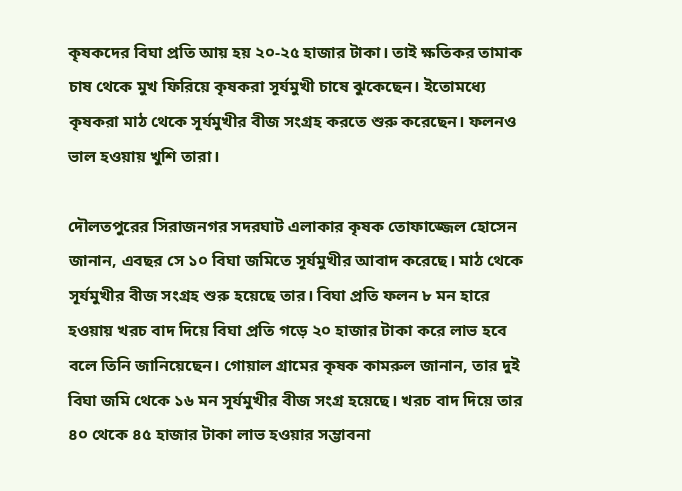কৃষকদের বিঘা প্রতি আয় হয় ২০-২৫ হাজার টাকা। তাই ক্ষতিকর তামাক চাষ থেকে মুখ ফিরিয়ে কৃষকরা সূর্যমুখী চাষে ঝুকেছেন। ইতোমধ্যে কৃষকরা মাঠ থেকে সূর্যমুখীর বীজ সংগ্রহ করতে শুরু করেছেন। ফলনও ভাল হওয়ায় খুশি তারা।

দৌলতপুরের সিরাজনগর সদরঘাট এলাকার কৃষক তোফাজ্জেল হোসেন জানান, এবছর সে ১০ বিঘা জমিতে সূর্যমুখীর আবাদ করেছে। মাঠ থেকে সূর্যমুখীর বীজ সংগ্রহ শুরু হয়েছে তার। বিঘা প্রতি ফলন ৮ মন হারে হওয়ায় খরচ বাদ দিয়ে বিঘা প্রতি গড়ে ২০ হাজার টাকা করে লাভ হবে বলে তিনি জানিয়েছেন। গোয়াল গ্রামের কৃষক কামরুল জানান, তার দুই বিঘা জমি থেকে ১৬ মন সূর্যমুখীর বীজ সংগ্র হয়েছে। খরচ বাদ দিয়ে তার ৪০ থেকে ৪৫ হাজার টাকা লাভ হওয়ার সম্ভাবনা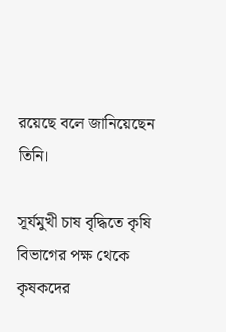রয়েছে বলে জানিয়েছেন তিনি।

সূর্যমুখী চাষ বৃদ্ধিতে কৃষি বিভাগের পক্ষ থেকে কৃষকদের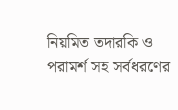নিয়মিত তদারকি ও পরামর্শ সহ সর্বধরণের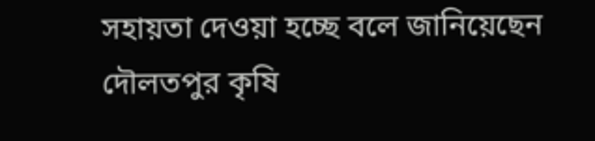সহায়তা দেওয়া হচ্ছে বলে জানিয়েছেন দৌলতপুর কৃষি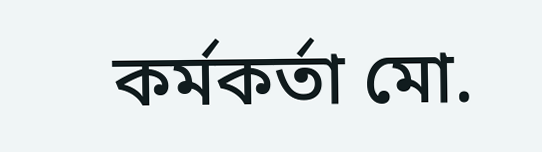কর্মকর্তা মো.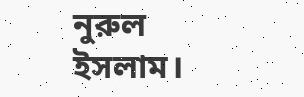নুরুল ইসলাম।